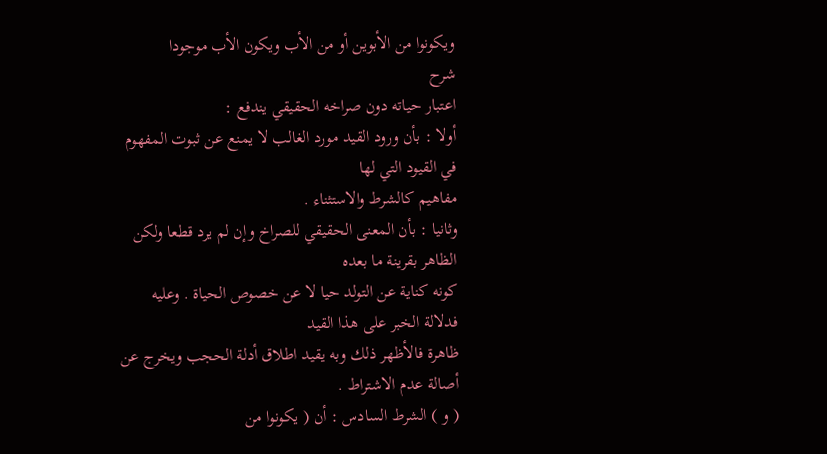ويكونوا من الأبوين أو من الأب ويكون الأب موجودا
شرح
اعتبار حياته دون صراخه الحقيقي يندفع :
أولا : بأن ورود القيد مورد الغالب لا يمنع عن ثبوت المفهوم في القيود التي لها
مفاهيم كالشرط والاستثناء .
وثانيا : بأن المعنى الحقيقي للصراخ وإن لم يرد قطعا ولكن الظاهر بقرينة ما بعده
كونه كناية عن التولد حيا لا عن خصوص الحياة . وعليه فدلالة الخبر على هذا القيد
ظاهرة فالأظهر ذلك وبه يقيد اطلاق أدلة الحجب ويخرج عن أصالة عدم الاشتراط .
( و ) الشرط السادس : أن ( يكونوا من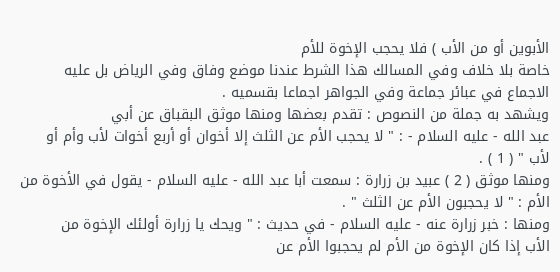الأبوين أو من الأب ) فلا يحجب الإخوة للأم
خاصة بلا خلاف وفي المسالك هذا الشرط عندنا موضع وفاق وفي الرياض بل عليه
الاجماع في عبائر جماعة وفي الجواهر اجماعا بقسميه .
ويشهد به جملة من النصوص : تقدم بعضها ومنها موثق البقباق عن أبي
عبد الله - عليه السلام - : " لا يحجب الأم عن الثلث إلا أخوان أو أربع أخوات لأب وأم أو
لأب " ( 1 ) .
ومنها موثق ( 2 ) عبيد بن زرارة : سمعت أبا عبد الله - عليه السلام - يقول في الأخوة من
الأم : " لا يحجبون الأم عن الثلث " .
ومنها : خبر زرارة عنه - عليه السلام - في حديث : " ويحك يا زرارة أولئك الإخوة من
الأب إذا كان الإخوة من الأم لم يحجبوا الأم عن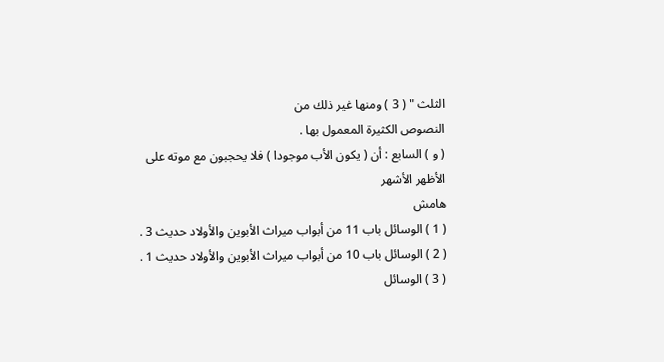الثلث " ( 3 ) ومنها غير ذلك من
النصوص الكثيرة المعمول بها .
( و ) السابع : أن ( يكون الأب موجودا ) فلا يحجبون مع موته على الأظهر الأشهر
هامش
( 1 ) الوسائل باب 11 من أبواب ميراث الأبوين والأولاد حديث 3 .
( 2 ) الوسائل باب 10 من أبواب ميراث الأبوين والأولاد حديث 1 .
( 3 ) الوسائل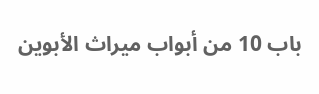باب 10 من أبواب ميراث الأبوين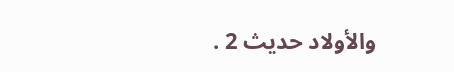والأولاد حديث 2 .